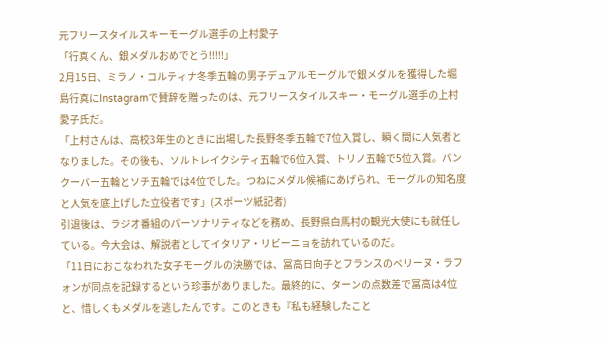元フリースタイルスキーモーグル選手の上村愛子
「行真くん、銀メダルおめでとう!!!!!」
2月15日、ミラノ・コルティナ冬季五輪の男子デュアルモーグルで銀メダルを獲得した堀島行真にInstagramで賛辞を贈ったのは、元フリースタイルスキー・モーグル選手の上村愛子氏だ。
「上村さんは、高校3年生のときに出場した長野冬季五輪で7位入賞し、瞬く間に人気者となりました。その後も、ソルトレイクシティ五輪で6位入賞、トリノ五輪で5位入賞。バンクーバー五輪とソチ五輪では4位でした。つねにメダル候補にあげられ、モーグルの知名度と人気を底上げした立役者です」(スポーツ紙記者)
引退後は、ラジオ番組のパーソナリティなどを務め、長野県白馬村の観光大使にも就任している。今大会は、解説者としてイタリア・リビーニョを訪れているのだ。
「11日におこなわれた女子モーグルの決勝では、冨高日向子とフランスのペリーヌ・ラフォンが同点を記録するという珍事がありました。最終的に、ターンの点数差で冨高は4位と、惜しくもメダルを逃したんです。このときも『私も経験したこと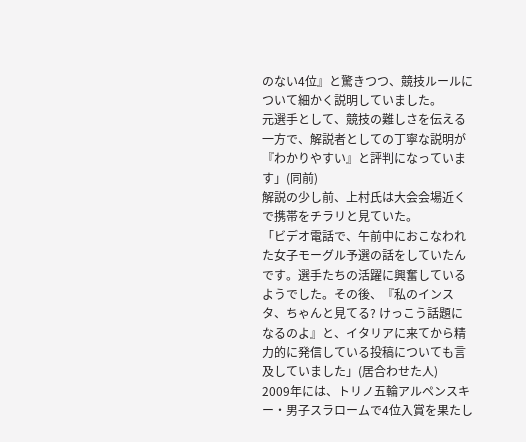のない4位』と驚きつつ、競技ルールについて細かく説明していました。
元選手として、競技の難しさを伝える一方で、解説者としての丁寧な説明が『わかりやすい』と評判になっています」(同前)
解説の少し前、上村氏は大会会場近くで携帯をチラリと見ていた。
「ビデオ電話で、午前中におこなわれた女子モーグル予選の話をしていたんです。選手たちの活躍に興奮しているようでした。その後、『私のインスタ、ちゃんと見てる? けっこう話題になるのよ』と、イタリアに来てから精力的に発信している投稿についても言及していました」(居合わせた人)
2009年には、トリノ五輪アルペンスキー・男子スラロームで4位入賞を果たし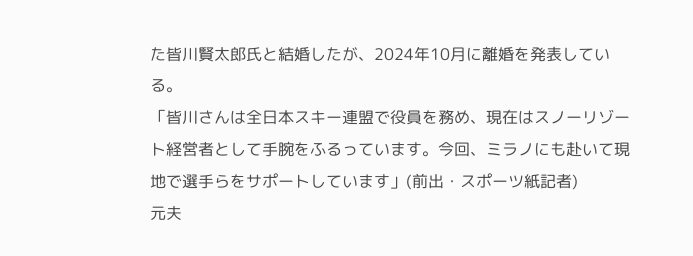た皆川賢太郎氏と結婚したが、2024年10月に離婚を発表している。
「皆川さんは全日本スキー連盟で役員を務め、現在はスノーリゾート経営者として手腕をふるっています。今回、ミラノにも赴いて現地で選手らをサポートしています」(前出・スポーツ紙記者)
元夫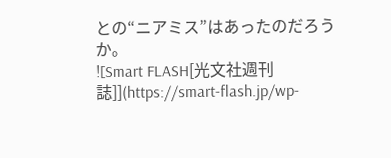との“ニアミス”はあったのだろうか。
![Smart FLASH[光文社週刊誌]](https://smart-flash.jp/wp-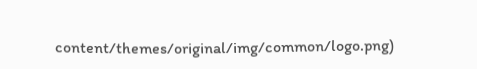content/themes/original/img/common/logo.png)